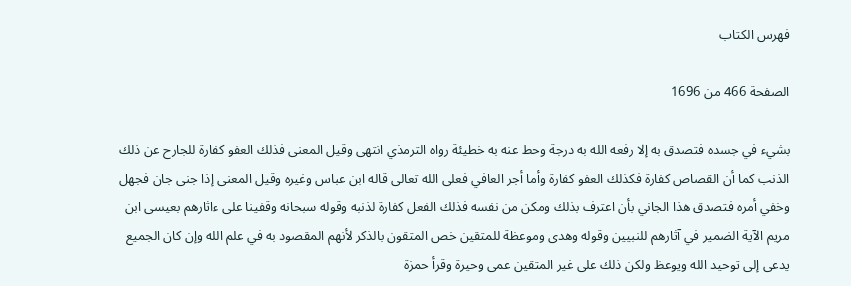فهرس الكتاب

الصفحة 466 من 1696

بشيء في جسده فتصدق به إلا رفعه الله به درجة وحط عنه به خطيئة رواه الترمذي انتهى وقيل المعنى فذلك العفو كفارة للجارح عن ذلك الذنب كما أن القصاص كفارة فكذلك العفو كفارة وأما أجر العافي فعلى الله تعالى قاله ابن عباس وغيره وقيل المعنى إذا جنى جان فجهل وخفي أمره فتصدق هذا الجاني بأن اعترف بذلك ومكن من نفسه فذلك الفعل كفارة لذنبه وقوله سبحانه وقفينا على ءاثارهم بعيسى ابن مريم الآية الضمير في آثارهم للنبيين وقوله وهدى وموعظة للمتقين خص المتقون بالذكر لأنهم المقصود به في علم الله وإن كان الجميع يدعى إلى توحيد الله ويوعظ ولكن ذلك على غير المتقين عمى وحيرة وقرأ حمزة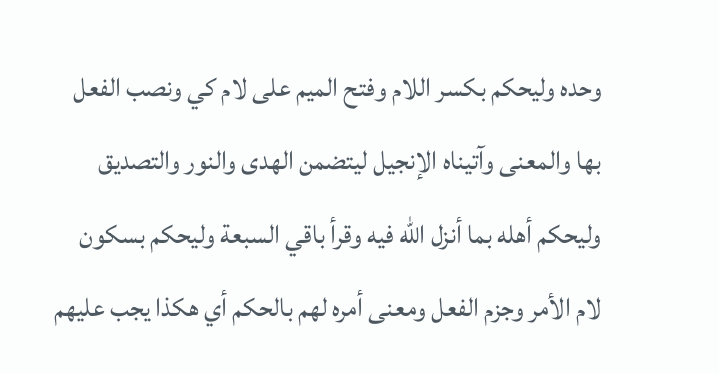وحده وليحكم بكسر اللام وفتح الميم على لام كي ونصب الفعل بها والمعنى وآتيناه الإنجيل ليتضمن الهدى والنور والتصديق وليحكم أهله بما أنزل الله فيه وقرأ باقي السبعة وليحكم بسكون لام الأمر وجزم الفعل ومعنى أمره لهم بالحكم أي هكذا يجب عليهم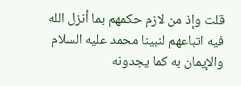قلت وإذ من لازم حكمهم بما أنزل الله فيه اتباعهم لنبينا محمد عليه السلام والإيمان به كما يجدونه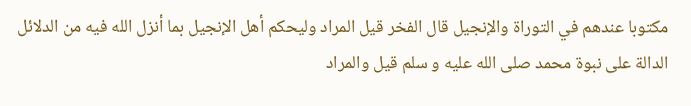مكتوبا عندهم في التوراة والإنجيل قال الفخر قيل المراد وليحكم أهل الإنجيل بما أنزل الله فيه من الدلائل الدالة على نبوة محمد صلى الله عليه و سلم قيل والمراد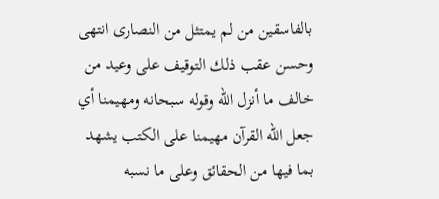بالفاسقين من لم يمتثل من النصارى انتهى وحسن عقب ذلك التوقيف على وعيد من خالف ما أنزل الله وقوله سبحانه ومهيمنا أي جعل الله القرآن مهيمنا على الكتب يشهد بما فيها من الحقائق وعلى ما نسبه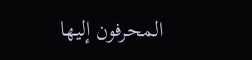المحرفون إليها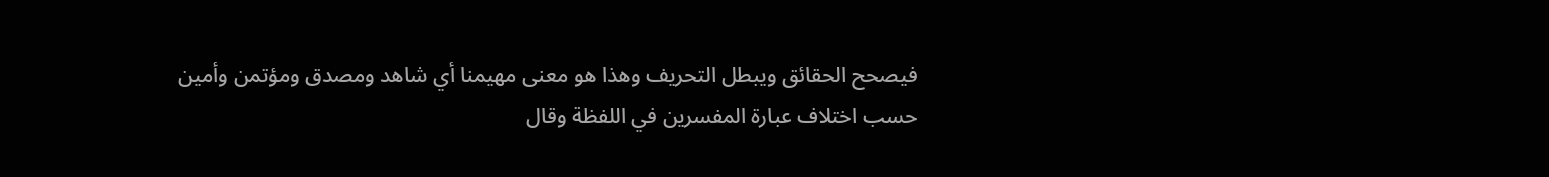فيصحح الحقائق ويبطل التحريف وهذا هو معنى مهيمنا أي شاهد ومصدق ومؤتمن وأمين حسب اختلاف عبارة المفسرين في اللفظة وقال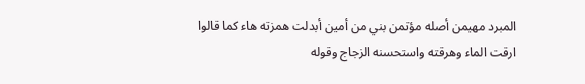المبرد مهيمن أصله مؤتمن بني من أمين أبدلت همزته هاء كما قالوا ارقت الماء وهرقته واستحسنه الزجاج وقوله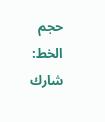حجم الخط:
شارك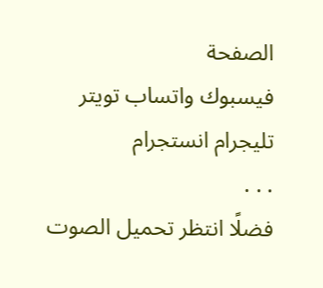الصفحة
فيسبوك واتساب تويتر تليجرام انستجرام
. . .
فضلًا انتظر تحميل الصوت